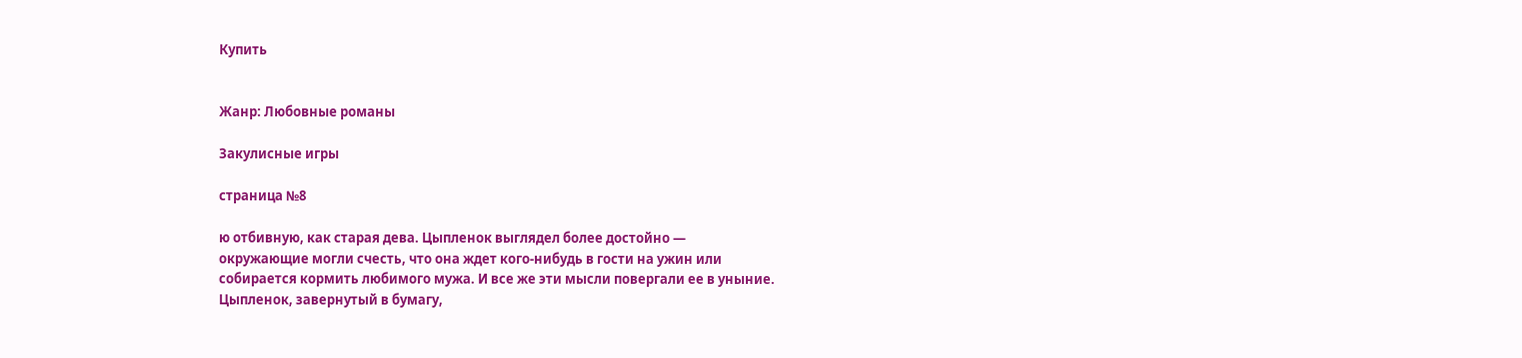Купить


Жанр: Любовные романы

Закулисные игры

страница №8

ю отбивную, как старая дева. Цыпленок выглядел более достойно —
окружающие могли счесть, что она ждет кого-нибудь в гости на ужин или
собирается кормить любимого мужа. И все же эти мысли повергали ее в уныние.
Цыпленок, завернутый в бумагу,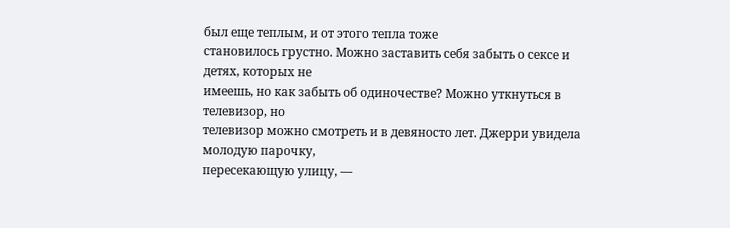был еще теплым, и от этого тепла тоже
становилось грустно. Можно заставить себя забыть о сексе и детях, которых не
имеешь, но как забыть об одиночестве? Можно уткнуться в телевизор, но
телевизор можно смотреть и в девяносто лет. Джерри увидела молодую парочку,
пересекающую улицу, —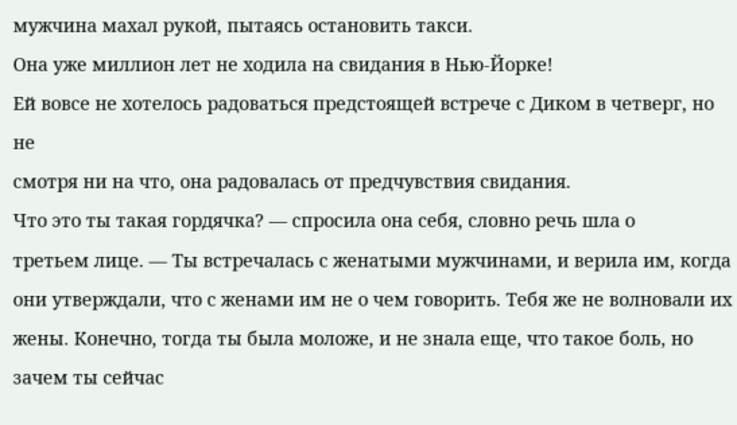мужчина махал рукой, пытаясь остановить такси.
Она уже миллион лет не ходила на свидания в Нью-Йорке!
Ей вовсе не хотелось радоваться предстоящей встрече с Диком в четверг, но не
смотря ни на что, она радовалась от предчувствия свидания.
Что это ты такая гордячка? — спросила она себя, словно речь шла о
третьем лице. — Ты встречалась с женатыми мужчинами, и верила им, когда
они утверждали, что с женами им не о чем говорить. Тебя же не волновали их
жены. Конечно, тогда ты была моложе, и не знала еще, что такое боль, но
зачем ты сейчас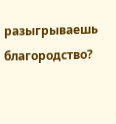разыгрываешь благородство?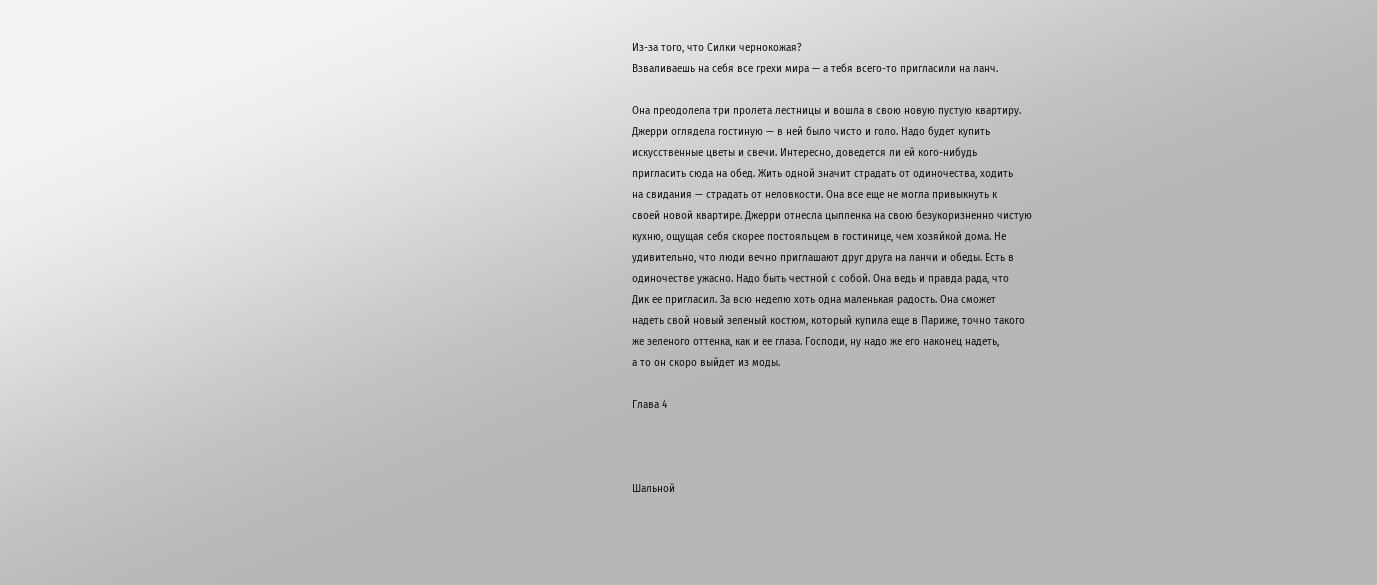Из-за того, что Силки чернокожая?
Взваливаешь на себя все грехи мира — а тебя всего-то пригласили на ланч.

Она преодолела три пролета лестницы и вошла в свою новую пустую квартиру.
Джерри оглядела гостиную — в ней было чисто и голо. Надо будет купить
искусственные цветы и свечи. Интересно, доведется ли ей кого-нибудь
пригласить сюда на обед. Жить одной значит страдать от одиночества, ходить
на свидания — страдать от неловкости. Она все еще не могла привыкнуть к
своей новой квартире. Джерри отнесла цыпленка на свою безукоризненно чистую
кухню, ощущая себя скорее постояльцем в гостинице, чем хозяйкой дома. Не
удивительно, что люди вечно приглашают друг друга на ланчи и обеды. Есть в
одиночестве ужасно. Надо быть честной с собой. Она ведь и правда рада, что
Дик ее пригласил. За всю неделю хоть одна маленькая радость. Она сможет
надеть свой новый зеленый костюм, который купила еще в Париже, точно такого
же зеленого оттенка, как и ее глаза. Господи, ну надо же его наконец надеть,
а то он скоро выйдет из моды.

Глава 4



Шальной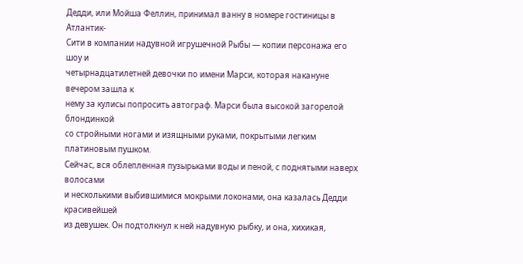Дедди, или Мойша Феллин, принимал ванну в номере гостиницы в Атлантик-
Сити в компании надувной игрушечной Рыбы — копии персонажа его шоу и
четырнадцатилетней девочки по имени Марси, которая накануне вечером зашла к
нему за кулисы попросить автограф. Марси была высокой загорелой блондинкой
со стройными ногами и изящными руками, покрытыми легким платиновым пушком.
Сейчас, вся облепленная пузырьками воды и пеной, с поднятыми наверх волосами
и несколькими выбившимися мокрыми локонами, она казалась Дедди красивейшей
из девушек. Он подтолкнул к ней надувную рыбку, и она, хихикая,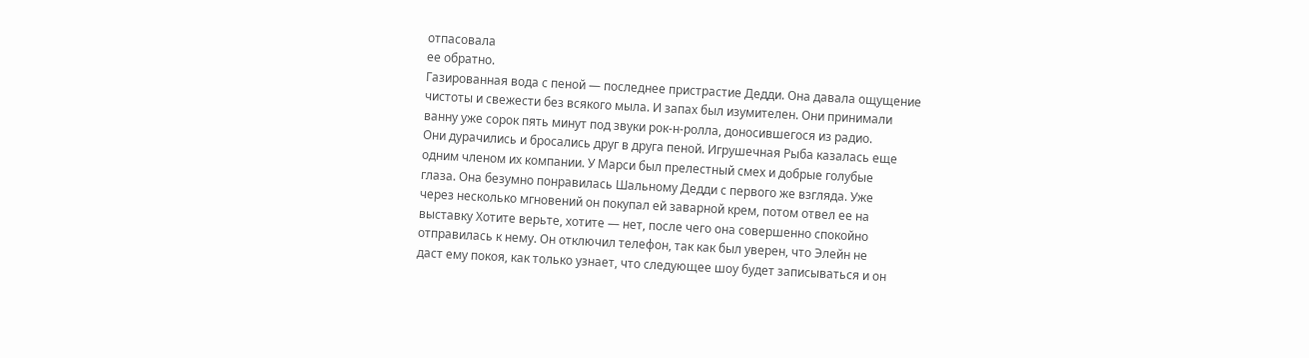отпасовала
ее обратно.
Газированная вода с пеной — последнее пристрастие Дедди. Она давала ощущение
чистоты и свежести без всякого мыла. И запах был изумителен. Они принимали
ванну уже сорок пять минут под звуки рок-н-ролла, доносившегося из радио.
Они дурачились и бросались друг в друга пеной. Игрушечная Рыба казалась еще
одним членом их компании. У Марси был прелестный смех и добрые голубые
глаза. Она безумно понравилась Шальному Дедди с первого же взгляда. Уже
через несколько мгновений он покупал ей заварной крем, потом отвел ее на
выставку Хотите верьте, хотите — нет, после чего она совершенно спокойно
отправилась к нему. Он отключил телефон, так как был уверен, что Элейн не
даст ему покоя, как только узнает, что следующее шоу будет записываться и он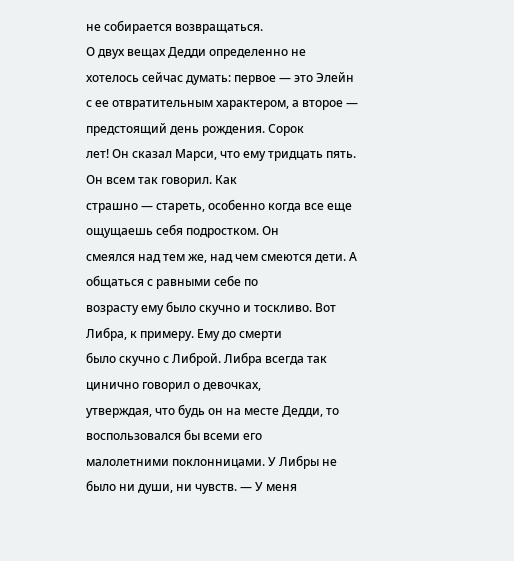не собирается возвращаться.
О двух вещах Дедди определенно не хотелось сейчас думать: первое — это Элейн
с ее отвратительным характером, а второе — предстоящий день рождения. Сорок
лет! Он сказал Марси, что ему тридцать пять. Он всем так говорил. Как
страшно — стареть, особенно когда все еще ощущаешь себя подростком. Он
смеялся над тем же, над чем смеются дети. А общаться с равными себе по
возрасту ему было скучно и тоскливо. Вот Либра, к примеру. Ему до смерти
было скучно с Либрой. Либра всегда так цинично говорил о девочках,
утверждая, что будь он на месте Дедди, то воспользовался бы всеми его
малолетними поклонницами. У Либры не было ни души, ни чувств. — У меня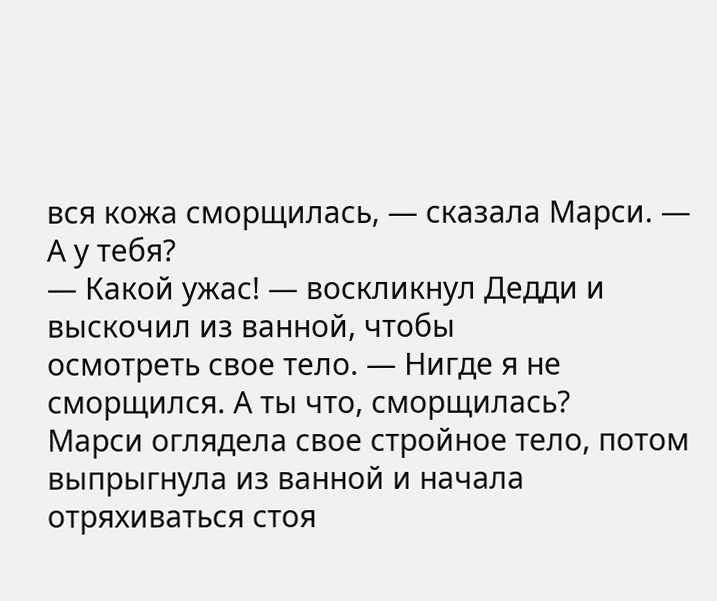вся кожа сморщилась, — сказала Марси. — А у тебя?
— Какой ужас! — воскликнул Дедди и выскочил из ванной, чтобы
осмотреть свое тело. — Нигде я не сморщился. А ты что, сморщилась?
Марси оглядела свое стройное тело, потом выпрыгнула из ванной и начала
отряхиваться стоя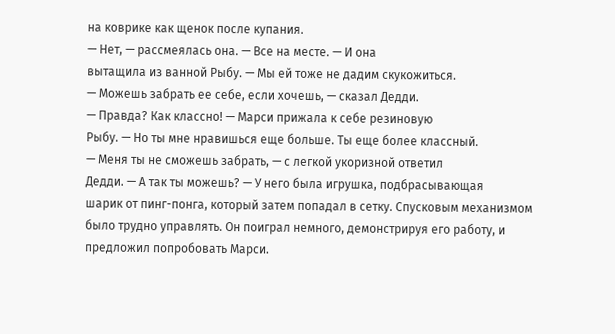на коврике как щенок после купания.
— Нет, — рассмеялась она. — Все на месте. — И она
вытащила из ванной Рыбу. — Мы ей тоже не дадим скукожиться.
— Можешь забрать ее себе, если хочешь, — сказал Дедди.
— Правда? Как классно! — Марси прижала к себе резиновую
Рыбу. — Но ты мне нравишься еще больше. Ты еще более классный.
— Меня ты не сможешь забрать, — с легкой укоризной ответил
Дедди. — А так ты можешь? — У него была игрушка, подбрасывающая
шарик от пинг-понга, который затем попадал в сетку. Спусковым механизмом
было трудно управлять. Он поиграл немного, демонстрируя его работу, и
предложил попробовать Марси.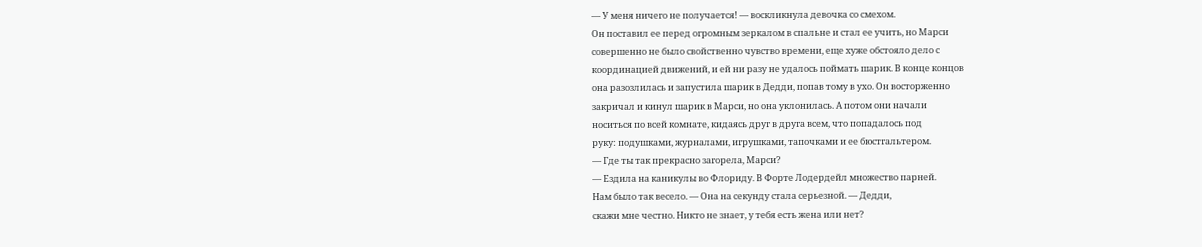— У меня ничего не получается! — воскликнула девочка со смехом.
Он поставил ее перед огромным зеркалом в спальне и стал ее учить, но Марси
совершенно не было свойственно чувство времени, еще хуже обстояло дело с
координацией движений, и ей ни разу не удалось поймать шарик. В конце концов
она разозлилась и запустила шарик в Дедди, попав тому в ухо. Он восторженно
закричал и кинул шарик в Марси, но она уклонилась. А потом они начали
носиться по всей комнате, кидаясь друг в друга всем, что попадалось под
руку: подушками, журналами, игрушками, тапочками и ее бюстгальтером.
— Где ты так прекрасно загорела, Марси?
— Ездила на каникулы во Флориду. В Форте Лодердейл множество парней.
Нам было так весело. — Она на секунду стала серьезной. — Дедди,
скажи мне честно. Никто не знает, у тебя есть жена или нет?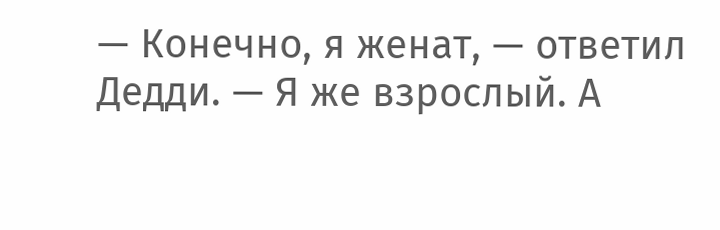— Конечно, я женат, — ответил Дедди. — Я же взрослый. А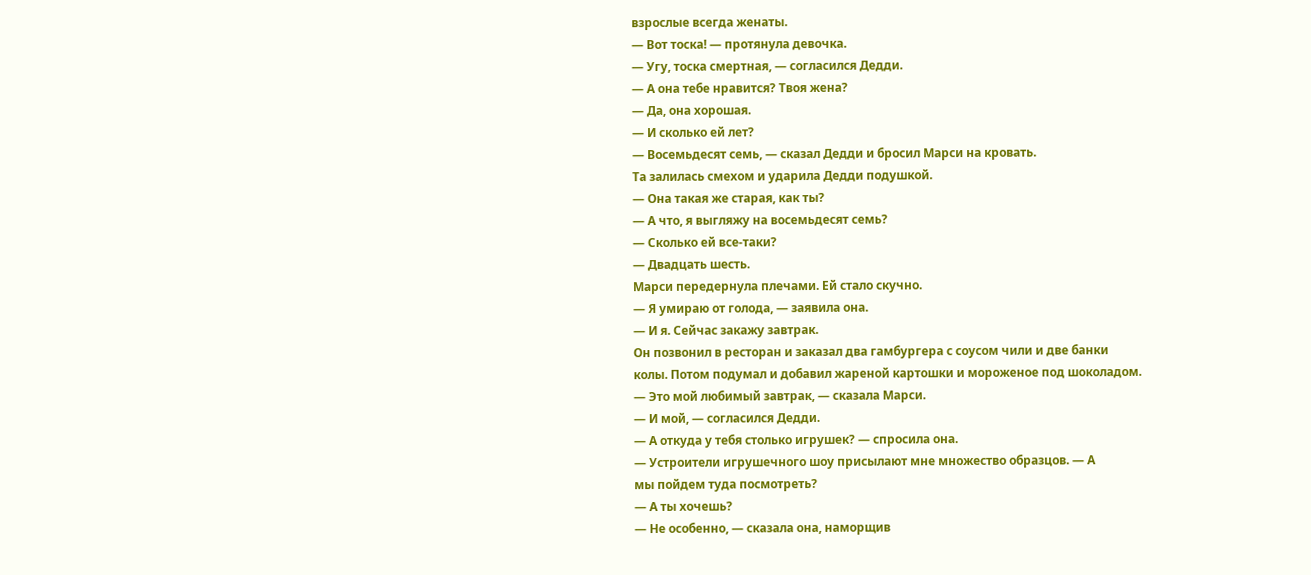взрослые всегда женаты.
— Вот тоска! — протянула девочка.
— Угу, тоска смертная, — согласился Дедди.
— А она тебе нравится? Твоя жена?
— Да, она хорошая.
— И сколько ей лет?
— Восемьдесят семь, — сказал Дедди и бросил Марси на кровать.
Та залилась смехом и ударила Дедди подушкой.
— Она такая же старая, как ты?
— А что, я выгляжу на восемьдесят семь?
— Сколько ей все-таки?
— Двадцать шесть.
Марси передернула плечами. Ей стало скучно.
— Я умираю от голода, — заявила она.
— И я. Сейчас закажу завтрак.
Он позвонил в ресторан и заказал два гамбургера с соусом чили и две банки
колы. Потом подумал и добавил жареной картошки и мороженое под шоколадом.
— Это мой любимый завтрак, — сказала Марси.
— И мой, — согласился Дедди.
— А откуда у тебя столько игрушек? — спросила она.
— Устроители игрушечного шоу присылают мне множество образцов. — А
мы пойдем туда посмотреть?
— А ты хочешь?
— Не особенно, — сказала она, наморщив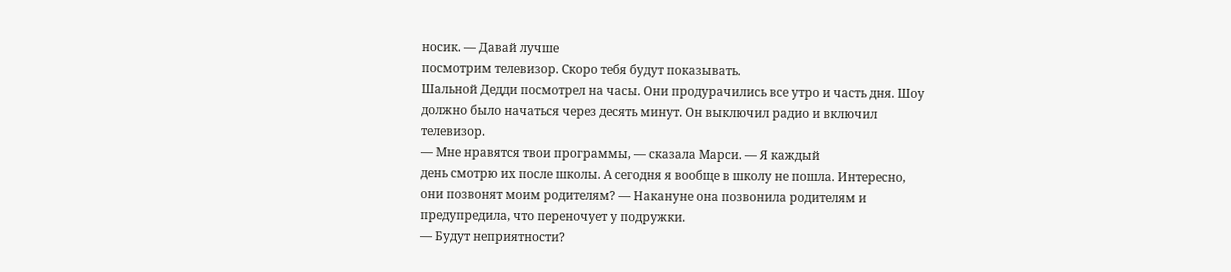носик. — Давай лучше
посмотрим телевизор. Скоро тебя будут показывать.
Шальной Дедди посмотрел на часы. Они продурачились все утро и часть дня. Шоу
должно было начаться через десять минут. Он выключил радио и включил
телевизор.
— Мне нравятся твои программы, — сказала Марси. — Я каждый
день смотрю их после школы. А сегодня я вообще в школу не пошла. Интересно,
они позвонят моим родителям? — Накануне она позвонила родителям и
предупредила, что переночует у подружки.
— Будут неприятности?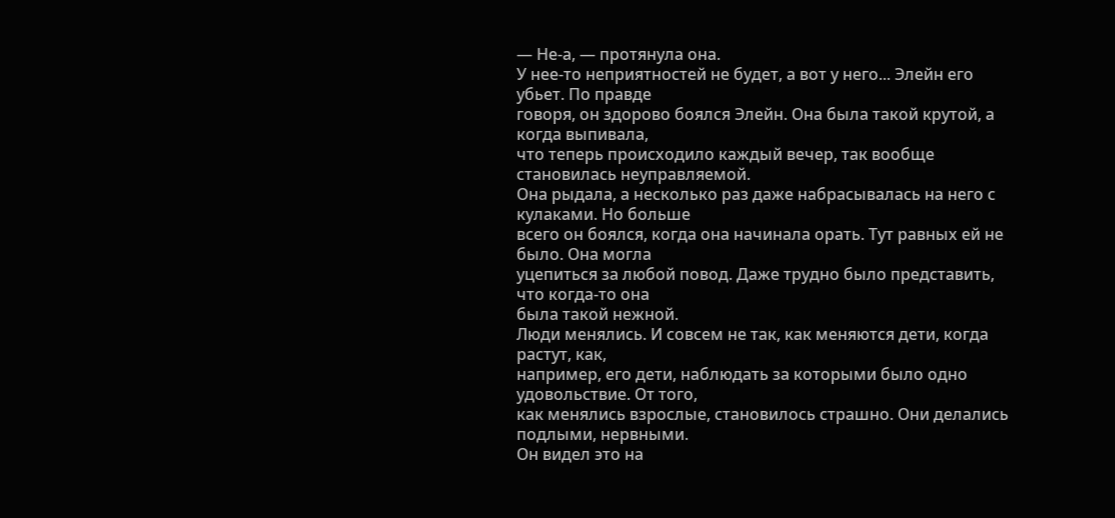— Не-а, — протянула она.
У нее-то неприятностей не будет, а вот у него... Элейн его убьет. По правде
говоря, он здорово боялся Элейн. Она была такой крутой, а когда выпивала,
что теперь происходило каждый вечер, так вообще становилась неуправляемой.
Она рыдала, а несколько раз даже набрасывалась на него с кулаками. Но больше
всего он боялся, когда она начинала орать. Тут равных ей не было. Она могла
уцепиться за любой повод. Даже трудно было представить, что когда-то она
была такой нежной.
Люди менялись. И совсем не так, как меняются дети, когда растут, как,
например, его дети, наблюдать за которыми было одно удовольствие. От того,
как менялись взрослые, становилось страшно. Они делались подлыми, нервными.
Он видел это на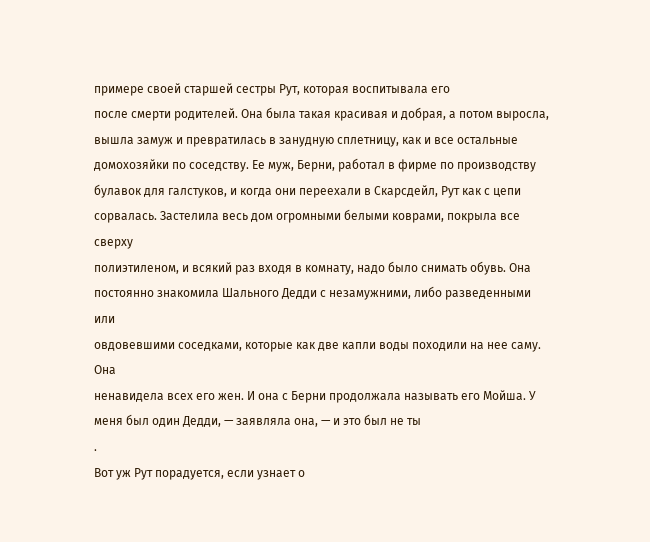примере своей старшей сестры Рут, которая воспитывала его
после смерти родителей. Она была такая красивая и добрая, а потом выросла,
вышла замуж и превратилась в занудную сплетницу, как и все остальные
домохозяйки по соседству. Ее муж, Берни, работал в фирме по производству
булавок для галстуков, и когда они переехали в Скарсдейл, Рут как с цепи
сорвалась. Застелила весь дом огромными белыми коврами, покрыла все сверху
полиэтиленом, и всякий раз входя в комнату, надо было снимать обувь. Она
постоянно знакомила Шального Дедди с незамужними, либо разведенными или
овдовевшими соседками, которые как две капли воды походили на нее саму. Она
ненавидела всех его жен. И она с Берни продолжала называть его Мойша. У
меня был один Дедди, — заявляла она, — и это был не ты
.
Вот уж Рут порадуется, если узнает о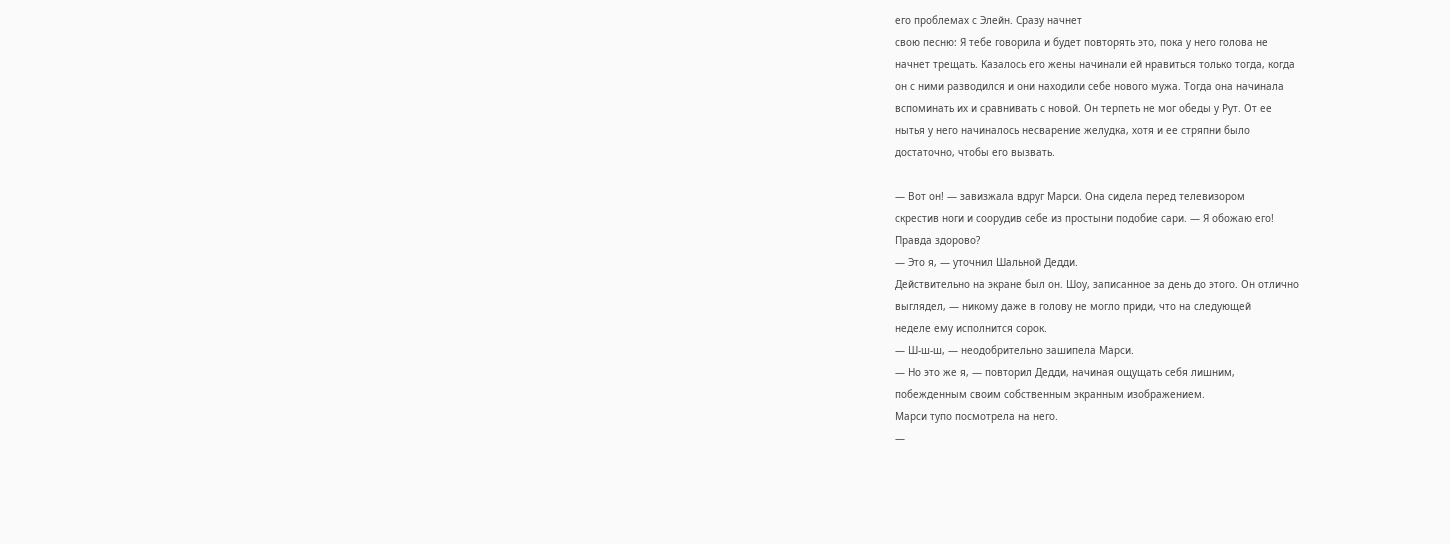его проблемах с Элейн. Сразу начнет
свою песню: Я тебе говорила и будет повторять это, пока у него голова не
начнет трещать. Казалось его жены начинали ей нравиться только тогда, когда
он с ними разводился и они находили себе нового мужа. Тогда она начинала
вспоминать их и сравнивать с новой. Он терпеть не мог обеды у Рут. От ее
нытья у него начиналось несварение желудка, хотя и ее стряпни было
достаточно, чтобы его вызвать.

— Вот он! — завизжала вдруг Марси. Она сидела перед телевизором
скрестив ноги и соорудив себе из простыни подобие сари. — Я обожаю его!
Правда здорово?
— Это я, — уточнил Шальной Дедди.
Действительно на экране был он. Шоу, записанное за день до этого. Он отлично
выглядел, — никому даже в голову не могло приди, что на следующей
неделе ему исполнится сорок.
— Ш-ш-ш, — неодобрительно зашипела Марси.
— Но это же я, — повторил Дедди, начиная ощущать себя лишним,
побежденным своим собственным экранным изображением.
Марси тупо посмотрела на него.
—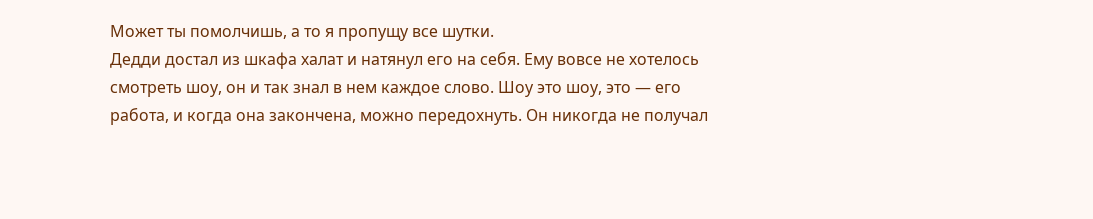Может ты помолчишь, а то я пропущу все шутки.
Дедди достал из шкафа халат и натянул его на себя. Ему вовсе не хотелось
смотреть шоу, он и так знал в нем каждое слово. Шоу это шоу, это — его
работа, и когда она закончена, можно передохнуть. Он никогда не получал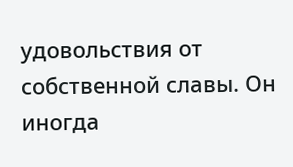удовольствия от собственной славы. Он иногда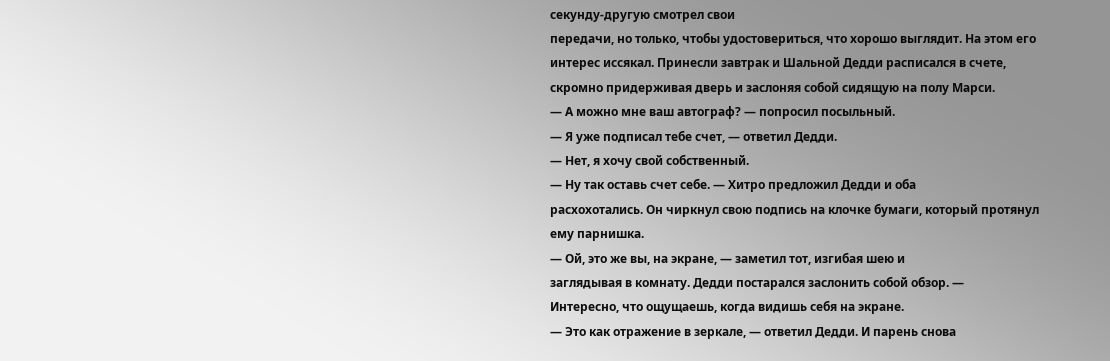секунду-другую смотрел свои
передачи, но только, чтобы удостовериться, что хорошо выглядит. На этом его
интерес иссякал. Принесли завтрак и Шальной Дедди расписался в счете,
скромно придерживая дверь и заслоняя собой сидящую на полу Марси.
— А можно мне ваш автограф? — попросил посыльный.
— Я уже подписал тебе счет, — ответил Дедди.
— Нет, я хочу свой собственный.
— Ну так оставь счет себе. — Хитро предложил Дедди и оба
расхохотались. Он чиркнул свою подпись на клочке бумаги, который протянул
ему парнишка.
— Ой, это же вы, на экране, — заметил тот, изгибая шею и
заглядывая в комнату. Дедди постарался заслонить собой обзор. —
Интересно, что ощущаешь, когда видишь себя на экране.
— Это как отражение в зеркале, — ответил Дедди. И парень снова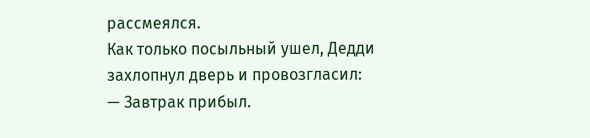рассмеялся.
Как только посыльный ушел, Дедди захлопнул дверь и провозгласил:
— Завтрак прибыл.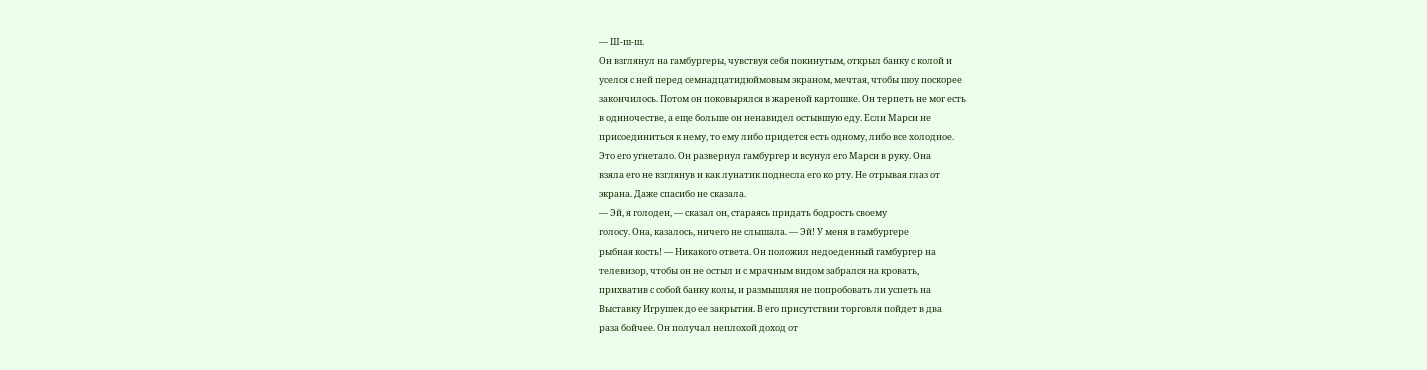— Ш-ш-ш.
Он взглянул на гамбургеры, чувствуя себя покинутым, открыл банку с колой и
уселся с ней перед семнадцатидюймовым экраном, мечтая, чтобы шоу поскорее
закончилось. Потом он поковырялся в жареной картошке. Он терпеть не мог есть
в одиночестве, а еще больше он ненавидел остывшую еду. Если Марси не
присоединиться к нему, то ему либо придется есть одному, либо все холодное.
Это его угнетало. Он развернул гамбургер и всунул его Марси в руку. Она
взяла его не взглянув и как лунатик поднесла его ко рту. Не отрывая глаз от
экрана. Даже спасибо не сказала.
— Эй, я голоден, — сказал он, стараясь придать бодрость своему
голосу. Она, казалось, ничего не слышала. — Эй! У меня в гамбургере
рыбная кость! — Никакого ответа. Он положил недоеденный гамбургер на
телевизор, чтобы он не остыл и с мрачным видом забрался на кровать,
прихватив с собой банку колы, и размышляя не попробовать ли успеть на
Выставку Игрушек до ее закрытия. В его присутствии торговля пойдет в два
раза бойчее. Он получал неплохой доход от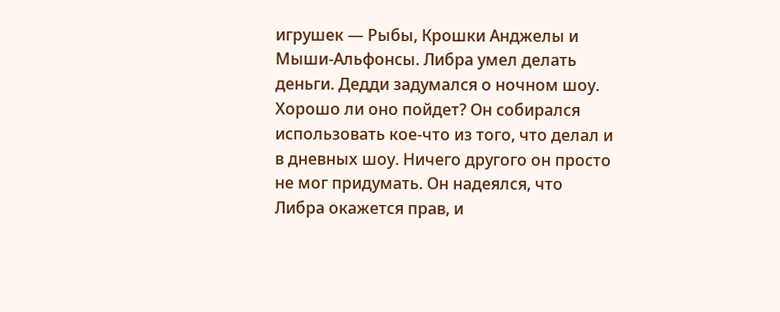игрушек — Рыбы, Крошки Анджелы и
Мыши-Альфонсы. Либра умел делать деньги. Дедди задумался о ночном шоу.
Хорошо ли оно пойдет? Он собирался использовать кое-что из того, что делал и
в дневных шоу. Ничего другого он просто не мог придумать. Он надеялся, что
Либра окажется прав, и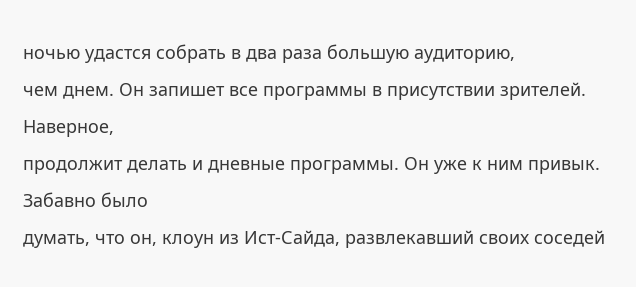ночью удастся собрать в два раза большую аудиторию,
чем днем. Он запишет все программы в присутствии зрителей. Наверное,
продолжит делать и дневные программы. Он уже к ним привык. Забавно было
думать, что он, клоун из Ист-Сайда, развлекавший своих соседей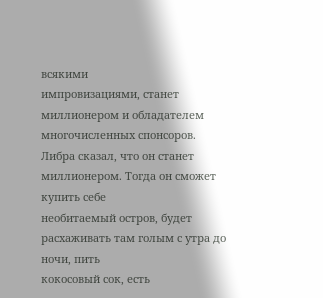всякими
импровизациями, станет миллионером и обладателем многочисленных спонсоров.
Либра сказал, что он станет миллионером. Тогда он сможет купить себе
необитаемый остров, будет расхаживать там голым с утра до ночи, пить
кокосовый сок, есть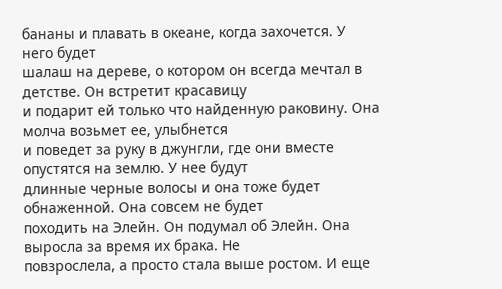бананы и плавать в океане, когда захочется. У него будет
шалаш на дереве, о котором он всегда мечтал в детстве. Он встретит красавицу
и подарит ей только что найденную раковину. Она молча возьмет ее, улыбнется
и поведет за руку в джунгли, где они вместе опустятся на землю. У нее будут
длинные черные волосы и она тоже будет обнаженной. Она совсем не будет
походить на Элейн. Он подумал об Элейн. Она выросла за время их брака. Не
повзрослела, а просто стала выше ростом. И еще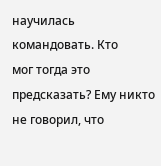научилась командовать. Кто
мог тогда это предсказать? Ему никто не говорил, что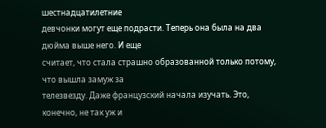шестнадцатилетние
девчонки могут еще подрасти. Теперь она была на два дюйма выше него. И еще
считает, что стала страшно образованной только потому, что вышла замуж за
телезвезду. Даже французский начала изучать. Это, конечно, не так уж и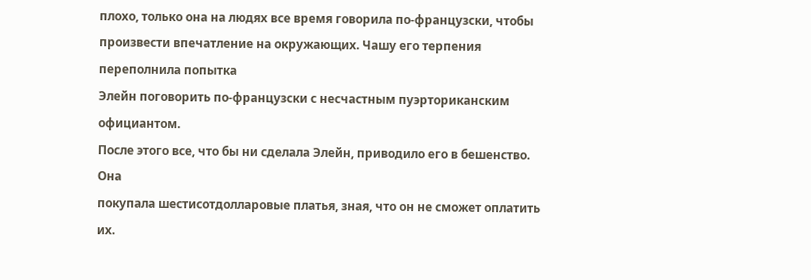плохо, только она на людях все время говорила по-французски, чтобы
произвести впечатление на окружающих. Чашу его терпения переполнила попытка
Элейн поговорить по-французски с несчастным пуэрториканским официантом.
После этого все, что бы ни сделала Элейн, приводило его в бешенство. Она
покупала шестисотдолларовые платья, зная, что он не сможет оплатить их.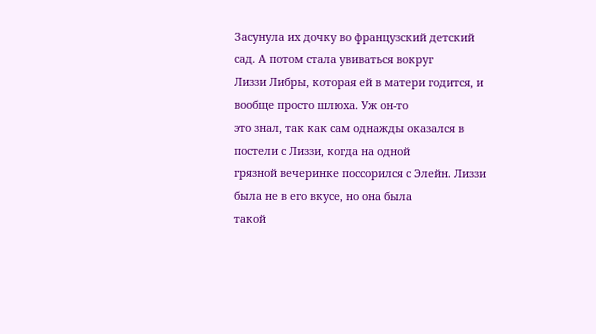Засунула их дочку во французский детский сад. А потом стала увиваться вокруг
Лиззи Либры, которая ей в матери годится, и вообще просто шлюха. Уж он-то
это знал, так как сам однажды оказался в постели с Лиззи, когда на одной
грязной вечеринке поссорился с Элейн. Лиззи была не в его вкусе, но она была
такой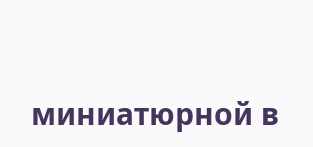миниатюрной в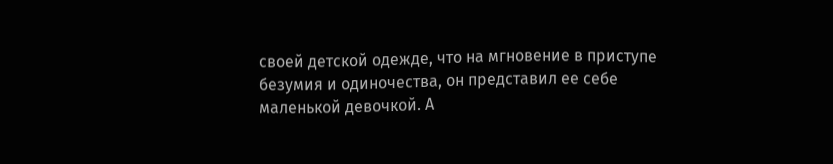своей детской одежде, что на мгновение в приступе
безумия и одиночества, он представил ее себе маленькой девочкой. А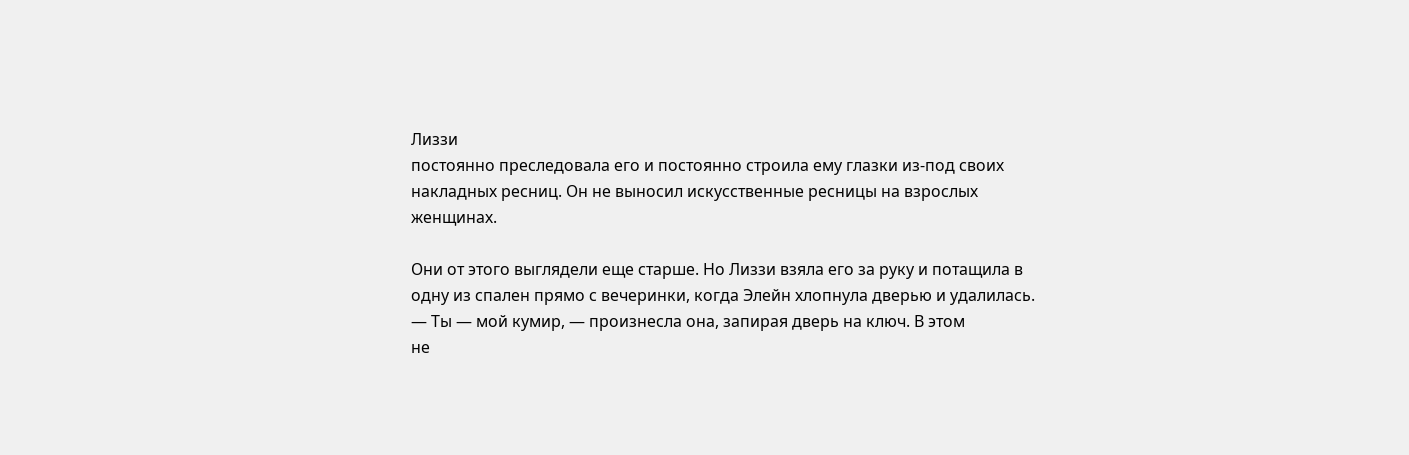Лиззи
постоянно преследовала его и постоянно строила ему глазки из-под своих
накладных ресниц. Он не выносил искусственные ресницы на взрослых женщинах.

Они от этого выглядели еще старше. Но Лиззи взяла его за руку и потащила в
одну из спален прямо с вечеринки, когда Элейн хлопнула дверью и удалилась.
— Ты — мой кумир, — произнесла она, запирая дверь на ключ. В этом
не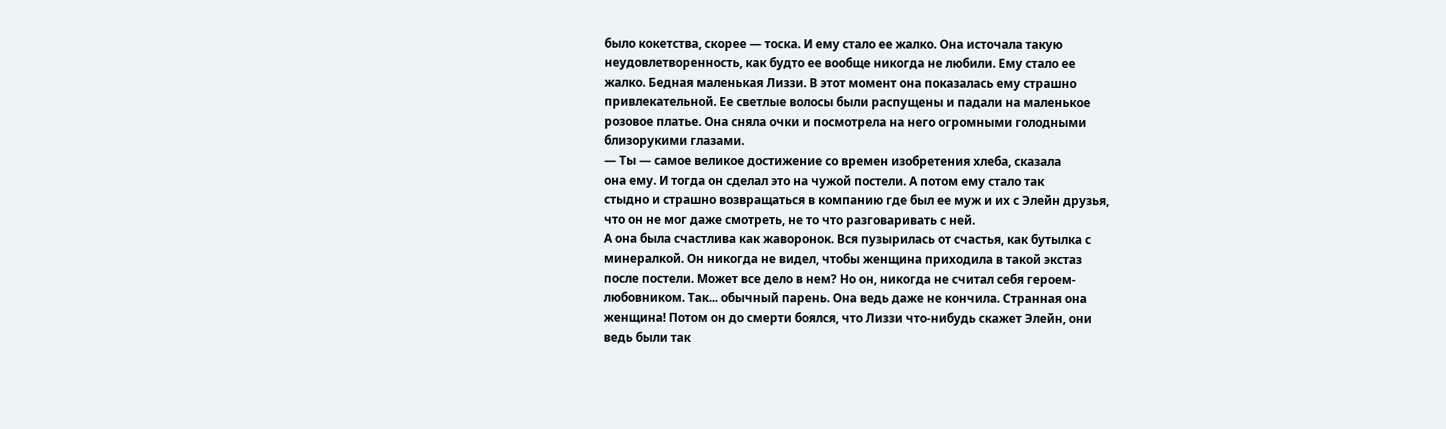было кокетства, скорее — тоска. И ему стало ее жалко. Она источала такую
неудовлетворенность, как будто ее вообще никогда не любили. Ему стало ее
жалко. Бедная маленькая Лиззи. В этот момент она показалась ему страшно
привлекательной. Ее светлые волосы были распущены и падали на маленькое
розовое платье. Она сняла очки и посмотрела на него огромными голодными
близорукими глазами.
— Ты — самое великое достижение со времен изобретения хлеба, сказала
она ему. И тогда он сделал это на чужой постели. А потом ему стало так
стыдно и страшно возвращаться в компанию где был ее муж и их с Элейн друзья,
что он не мог даже смотреть, не то что разговаривать с ней.
А она была счастлива как жаворонок. Вся пузырилась от счастья, как бутылка с
минералкой. Он никогда не видел, чтобы женщина приходила в такой экстаз
после постели. Может все дело в нем? Но он, никогда не считал себя героем-
любовником. Так... обычный парень. Она ведь даже не кончила. Странная она
женщина! Потом он до смерти боялся, что Лиззи что-нибудь скажет Элейн, они
ведь были так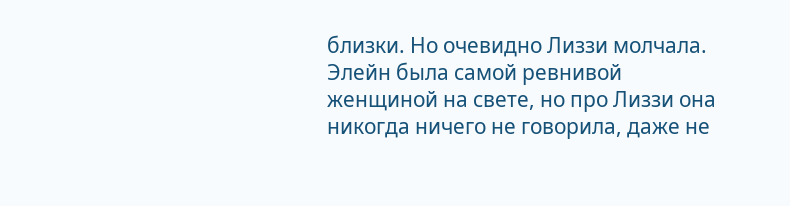близки. Но очевидно Лиззи молчала. Элейн была самой ревнивой
женщиной на свете, но про Лиззи она никогда ничего не говорила, даже не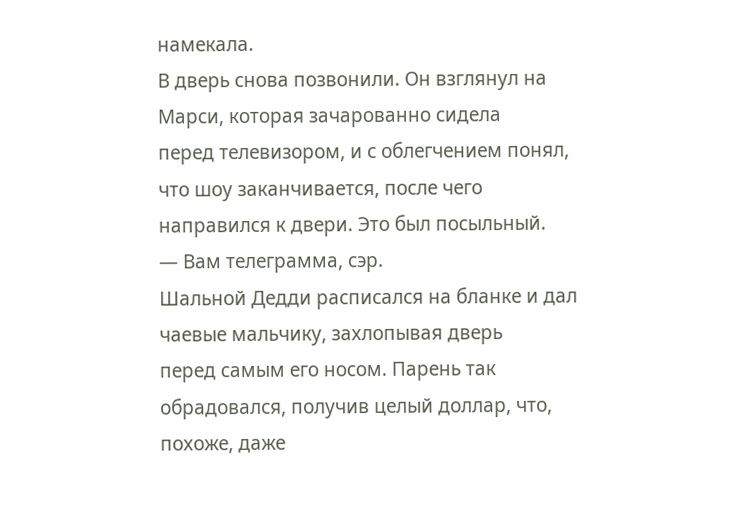намекала.
В дверь снова позвонили. Он взглянул на Марси, которая зачарованно сидела
перед телевизором, и с облегчением понял, что шоу заканчивается, после чего
направился к двери. Это был посыльный.
— Вам телеграмма, сэр.
Шальной Дедди расписался на бланке и дал чаевые мальчику, захлопывая дверь
перед самым его носом. Парень так обрадовался, получив целый доллар, что,
похоже, даже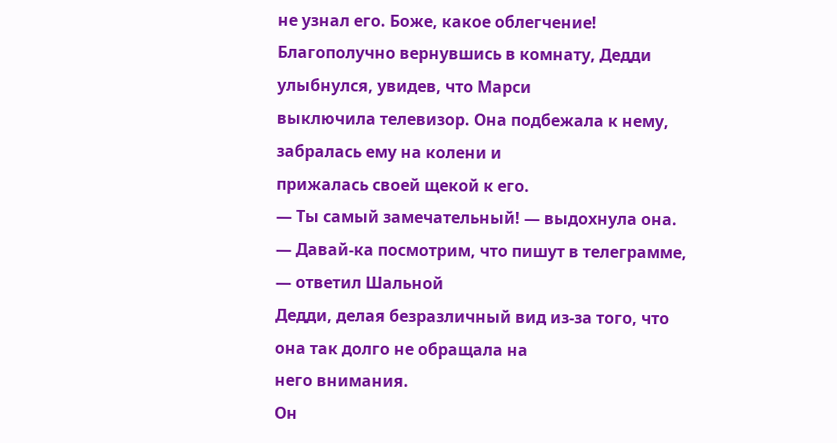не узнал его. Боже, какое облегчение!
Благополучно вернувшись в комнату, Дедди улыбнулся, увидев, что Марси
выключила телевизор. Она подбежала к нему, забралась ему на колени и
прижалась своей щекой к его.
— Ты самый замечательный! — выдохнула она.
— Давай-ка посмотрим, что пишут в телеграмме, — ответил Шальной
Дедди, делая безразличный вид из-за того, что она так долго не обращала на
него внимания.
Он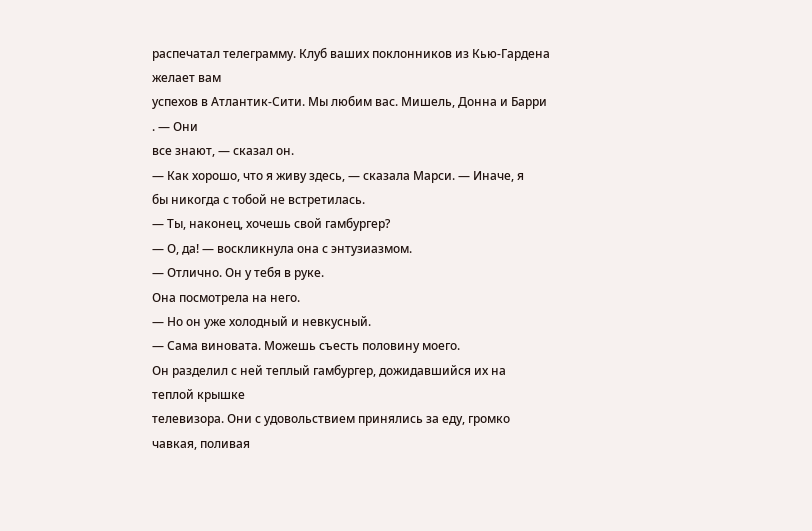распечатал телеграмму. Клуб ваших поклонников из Кью-Гардена желает вам
успехов в Атлантик-Сити. Мы любим вас. Мишель, Донна и Барри
. — Они
все знают, — сказал он.
— Как хорошо, что я живу здесь, — сказала Марси. — Иначе, я
бы никогда с тобой не встретилась.
— Ты, наконец, хочешь свой гамбургер?
— О, да! — воскликнула она с энтузиазмом.
— Отлично. Он у тебя в руке.
Она посмотрела на него.
— Но он уже холодный и невкусный.
— Сама виновата. Можешь съесть половину моего.
Он разделил с ней теплый гамбургер, дожидавшийся их на теплой крышке
телевизора. Они с удовольствием принялись за еду, громко чавкая, поливая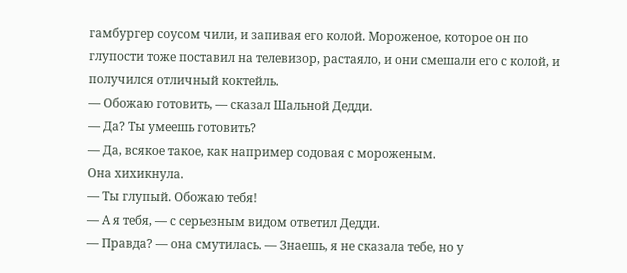гамбургер соусом чили, и запивая его колой. Мороженое, которое он по
глупости тоже поставил на телевизор, растаяло, и они смешали его с колой, и
получился отличный коктейль.
— Обожаю готовить, — сказал Шальной Дедди.
— Да? Ты умеешь готовить?
— Да, всякое такое, как например содовая с мороженым.
Она хихикнула.
— Ты глупый. Обожаю тебя!
— А я тебя, — с серьезным видом ответил Дедди.
— Правда? — она смутилась. — Знаешь, я не сказала тебе, но у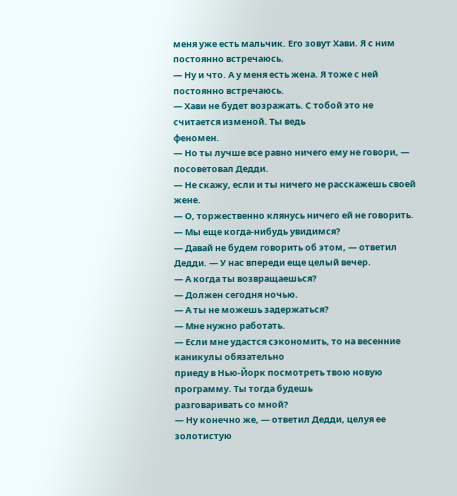меня уже есть мальчик. Его зовут Хави. Я с ним постоянно встречаюсь.
— Ну и что. А у меня есть жена. Я тоже с ней постоянно встречаюсь.
— Хави не будет возражать. С тобой это не считается изменой. Ты ведь
феномен.
— Но ты лучше все равно ничего ему не говори, — посоветовал Дедди.
— Не скажу, если и ты ничего не расскажешь своей жене.
— О, торжественно клянусь ничего ей не говорить.
— Мы еще когда-нибудь увидимся?
— Давай не будем говорить об этом, — ответил Дедди. — У нас впереди еще целый вечер.
— А когда ты возвращаешься?
— Должен сегодня ночью.
— А ты не можешь задержаться?
— Мне нужно работать.
— Если мне удастся сэкономить, то на весенние каникулы обязательно
приеду в Нью-Йорк посмотреть твою новую программу. Ты тогда будешь
разговаривать со мной?
— Ну конечно же, — ответил Дедди, целуя ее золотистую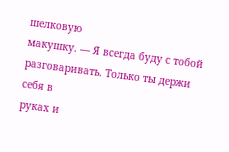шелковую
макушку. — Я всегда буду с тобой разговаривать. Только ты держи себя в
руках и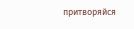притворяйся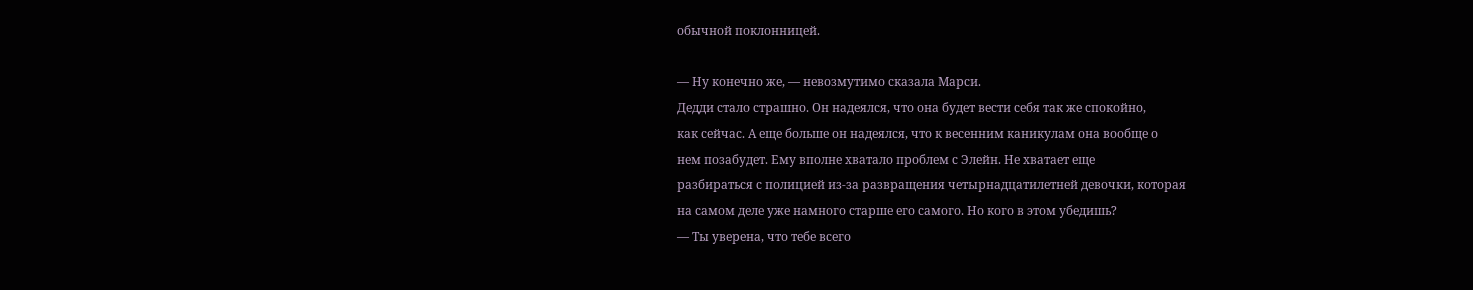обычной поклонницей.

— Ну конечно же, — невозмутимо сказала Марси.
Дедди стало страшно. Он надеялся, что она будет вести себя так же спокойно,
как сейчас. А еще больше он надеялся, что к весенним каникулам она вообще о
нем позабудет. Ему вполне хватало проблем с Элейн. Не хватает еще
разбираться с полицией из-за развращения четырнадцатилетней девочки, которая
на самом деле уже намного старше его самого. Но кого в этом убедишь?
— Ты уверена, что тебе всего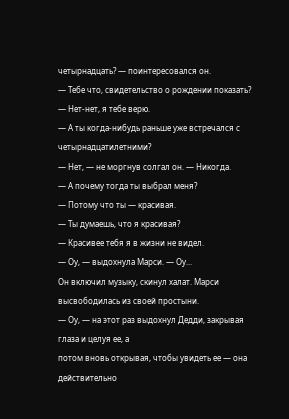четырнадцать? — поинтересовался он.
— Тебе что, свидетельство о рождении показать?
— Нет-нет, я тебе верю.
— А ты когда-нибудь раньше уже встречался с четырнадцатилетними?
— Нет, — не моргнув солгал он. — Никогда.
— А почему тогда ты выбрал меня?
— Потому что ты — красивая.
— Ты думаешь, что я красивая?
— Красивее тебя я в жизни не видел.
— Оу, — выдохнула Марси. — Оу...
Он включил музыку, скинул халат. Марси высвободилась из своей простыни.
— Оу, — на этот раз выдохнул Дедди, закрывая глаза и целуя ее, а
потом вновь открывая, чтобы увидеть ее — она действительно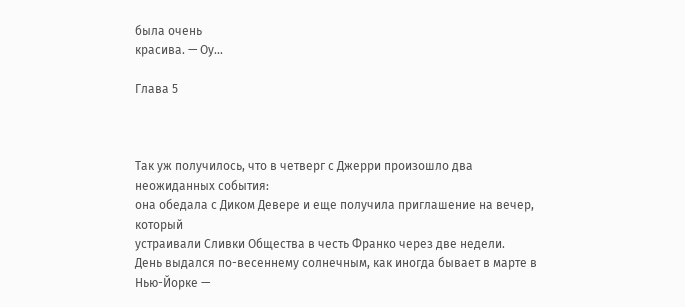была очень
красива. — Оу...

Глава 5



Так уж получилось, что в четверг с Джерри произошло два неожиданных события:
она обедала с Диком Девере и еще получила приглашение на вечер, который
устраивали Сливки Общества в честь Франко через две недели.
День выдался по-весеннему солнечным, как иногда бывает в марте в Нью-Йорке —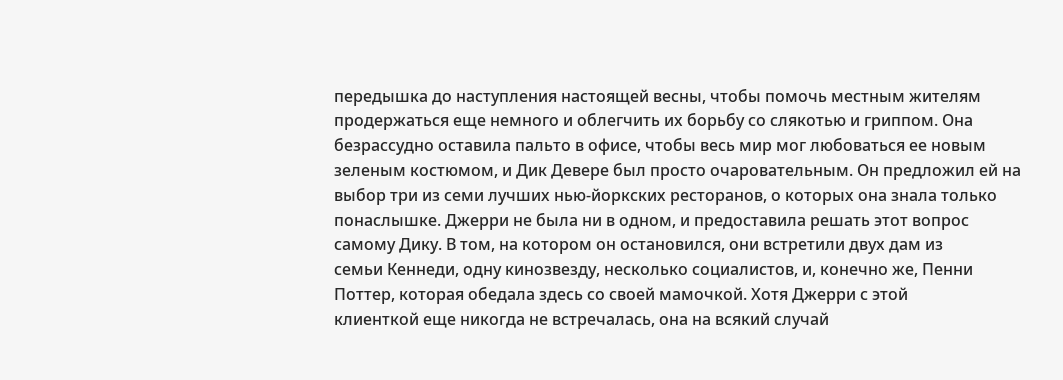передышка до наступления настоящей весны, чтобы помочь местным жителям
продержаться еще немного и облегчить их борьбу со слякотью и гриппом. Она
безрассудно оставила пальто в офисе, чтобы весь мир мог любоваться ее новым
зеленым костюмом, и Дик Девере был просто очаровательным. Он предложил ей на
выбор три из семи лучших нью-йоркских ресторанов, о которых она знала только
понаслышке. Джерри не была ни в одном, и предоставила решать этот вопрос
самому Дику. В том, на котором он остановился, они встретили двух дам из
семьи Кеннеди, одну кинозвезду, несколько социалистов, и, конечно же, Пенни
Поттер, которая обедала здесь со своей мамочкой. Хотя Джерри с этой
клиенткой еще никогда не встречалась, она на всякий случай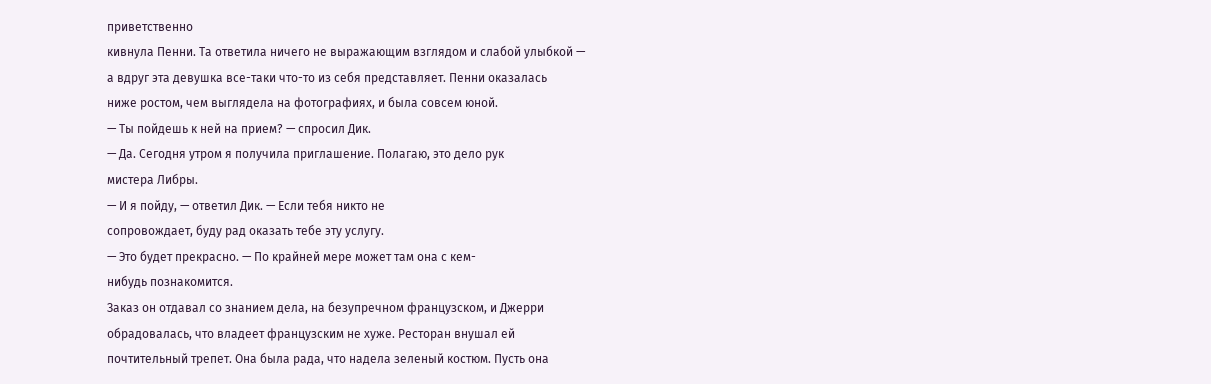приветственно
кивнула Пенни. Та ответила ничего не выражающим взглядом и слабой улыбкой —
а вдруг эта девушка все-таки что-то из себя представляет. Пенни оказалась
ниже ростом, чем выглядела на фотографиях, и была совсем юной.
— Ты пойдешь к ней на прием? — спросил Дик.
— Да. Сегодня утром я получила приглашение. Полагаю, это дело рук
мистера Либры.
— И я пойду, — ответил Дик. — Если тебя никто не
сопровождает, буду рад оказать тебе эту услугу.
— Это будет прекрасно. — По крайней мере может там она с кем-
нибудь познакомится.
Заказ он отдавал со знанием дела, на безупречном французском, и Джерри
обрадовалась, что владеет французским не хуже. Ресторан внушал ей
почтительный трепет. Она была рада, что надела зеленый костюм. Пусть она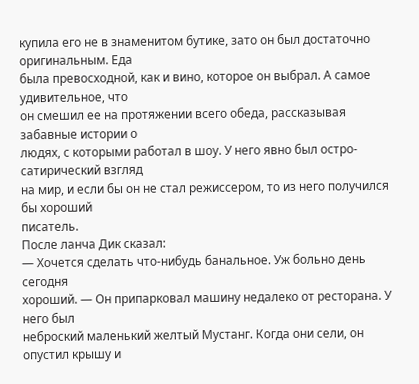купила его не в знаменитом бутике, зато он был достаточно оригинальным. Еда
была превосходной, как и вино, которое он выбрал. А самое удивительное, что
он смешил ее на протяжении всего обеда, рассказывая забавные истории о
людях, с которыми работал в шоу. У него явно был остро-сатирический взгляд
на мир, и если бы он не стал режиссером, то из него получился бы хороший
писатель.
После ланча Дик сказал:
— Хочется сделать что-нибудь банальное. Уж больно день сегодня
хороший. — Он припарковал машину недалеко от ресторана. У него был
неброский маленький желтый Мустанг. Когда они сели, он опустил крышу и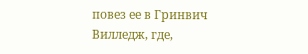повез ее в Гринвич Вилледж, где,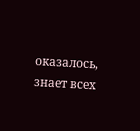оказалось, знает всех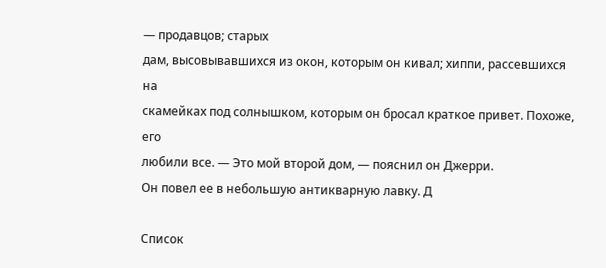— продавцов; старых
дам, высовывавшихся из окон, которым он кивал; хиппи, рассевшихся на
скамейках под солнышком, которым он бросал краткое привет. Похоже, его
любили все. — Это мой второй дом, — пояснил он Джерри.
Он повел ее в небольшую антикварную лавку. Д

Список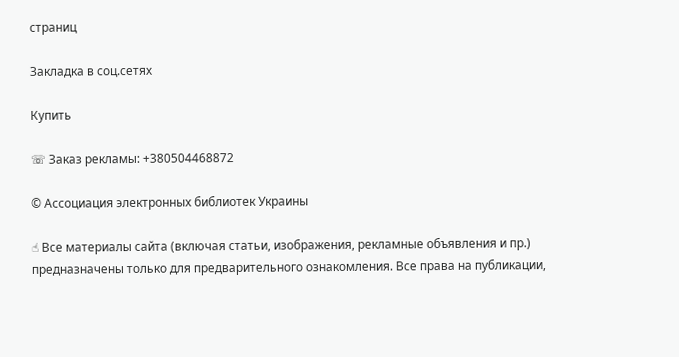страниц

Закладка в соц.сетях

Купить

☏ Заказ рекламы: +380504468872

© Ассоциация электронных библиотек Украины

☝ Все материалы сайта (включая статьи, изображения, рекламные объявления и пр.) предназначены только для предварительного ознакомления. Все права на публикации,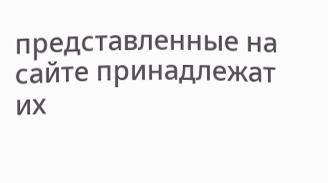представленные на сайте принадлежат их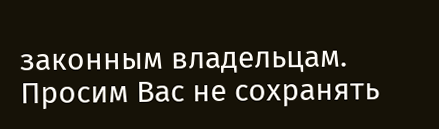законным владельцам. Просим Вас не сохранять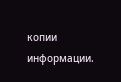копии информации.